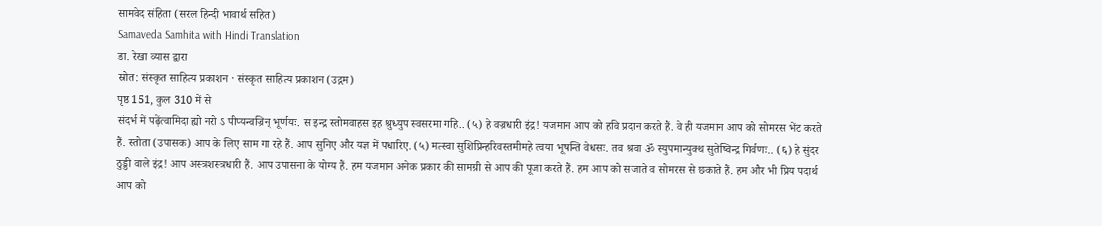सामवेद संहिता (सरल हिन्दी भावार्थ सहित)
Samaveda Samhita with Hindi Translation
डा. रेखा व्यास द्वारा
स्रोत: संस्कृत साहित्य प्रकाशन · संस्कृत साहित्य प्रकाशन (उद्गम)
पृष्ठ 151, कुल 310 में से
संदर्भ में पढ़ेंत्वामिदा ह्यो नरो ऽ पीप्यन्वज्रिन् भूर्णयः. स इन्द्र स्तोमवाहस इह श्रुध्युप स्वसरमा गहि.. (५) हे वज्रधारी इंद्र! यजमान आप को हवि प्रदान करते हैं. वे ही यजमान आप को सोमरस भेंट करते हैं. स्तोता (उपासक) आप के लिए साम गा रहे हैं. आप सुनिए और यज्ञ में पधारिए. (५) मत्स्वा सुशिप्रिन्हरिवस्तमीमहे त्वया भूषन्ति वेधसः. तव श्रवा ॐ स्युपमान्युक्थ सुतेष्विन्द्र गिर्वणः.. (६) हे सुंदर ठुड्डी वाले इंद्र! आप अस्त्रशस्त्रधारी हैं. आप उपासना के योग्य हैं. हम यजमान अनेक प्रकार की सामग्री से आप की पूजा करते हैं. हम आप को सजाते व सोमरस से छकाते हैं. हम और भी प्रिय पदार्थ आप को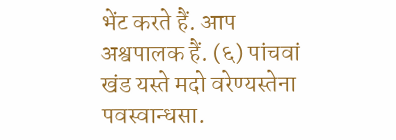भेंट करते हैं. आप अश्वपालक हैं. (६) पांचवां खंड यस्ते मदो वरेण्यस्तेना पवस्वान्धसा.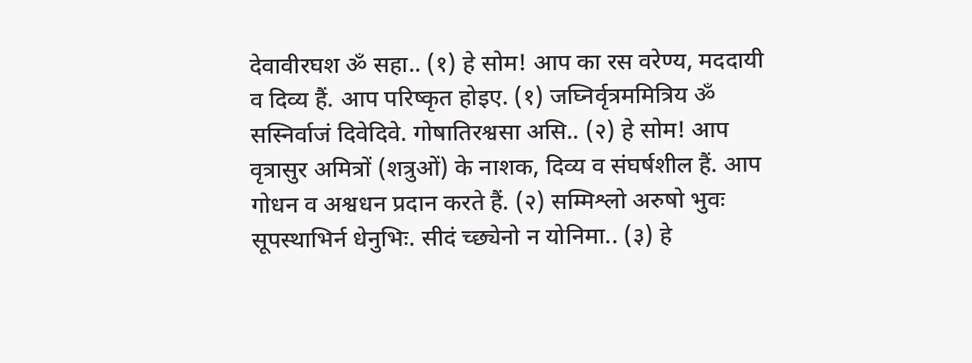देवावीरघश ॐ सहा.. (१) हे सोम! आप का रस वरेण्य, मददायी व दिव्य हैं. आप परिष्कृत होइए. (१) जघ्निर्वृत्रममित्रिय ॐ सस्निर्वाजं दिवेदिवे. गोषातिरश्वसा असि.. (२) हे सोम! आप वृत्रासुर अमित्रों (शत्रुओं) के नाशक, दिव्य व संघर्षशील हैं. आप गोधन व अश्वधन प्रदान करते हैं. (२) सम्मिश्लो अरुषो भुवः सूपस्थाभिर्न धेनुभिः. सीदं च्छ्येनो न योनिमा.. (३) हे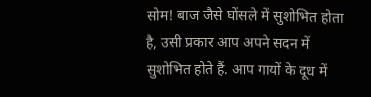सोम! बाज जैसे घोंसले में सुशोभित होता है, उसी प्रकार आप अपने सदन में सुशोभित होते हैं. आप गायों के दूध में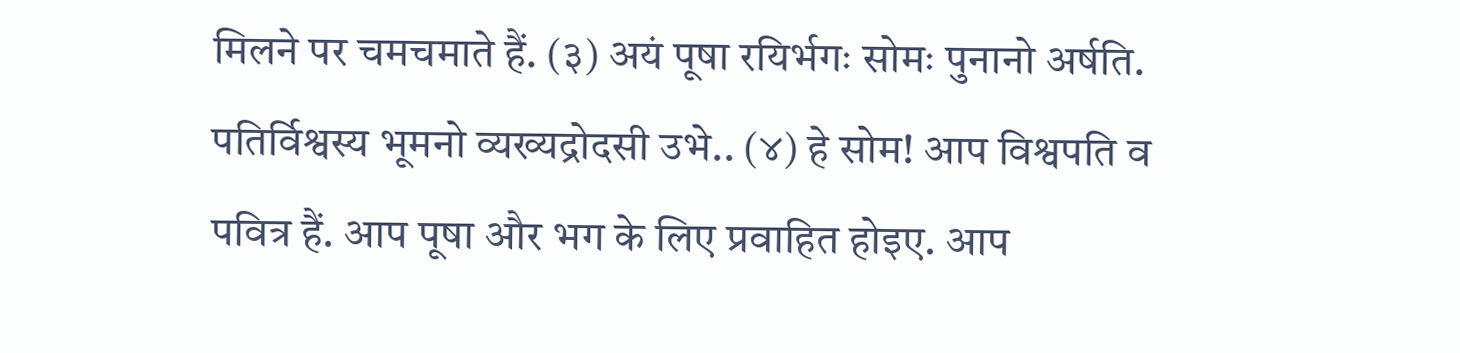मिलने पर चमचमाते हैं. (३) अयं पूषा रयिर्भगः सोमः पुनानो अर्षति. पतिर्विश्वस्य भूमनो व्यख्यद्रोदसी उभे.. (४) हे सोम! आप विश्वपति व पवित्र हैं. आप पूषा और भग के लिए प्रवाहित होइए. आप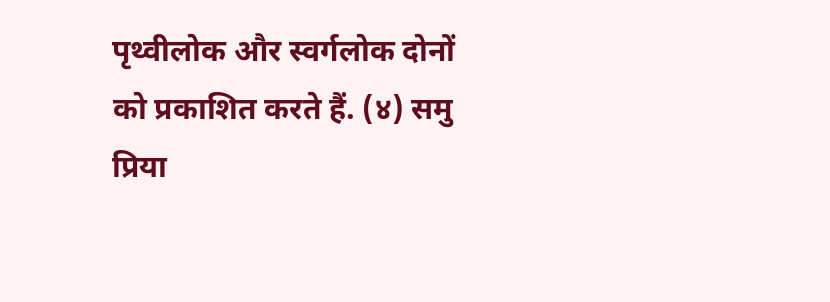पृथ्वीलोक और स्वर्गलोक दोनों को प्रकाशित करते हैं. (४) समु प्रिया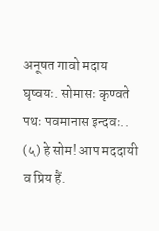अनूषत गावो मदाय घृष्वयः. सोमासः कृण्वते पथः पवमानास इन्दवः.. (५) हे सोम! आप मददायी व प्रिय हैं.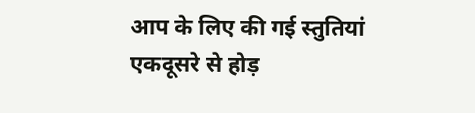आप के लिए की गई स्तुतियां एकदूसरे से होड़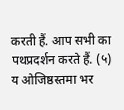करती हैं. आप सभी का पथप्रदर्शन करते हैं. (५) य ओजिष्ठस्तमा भर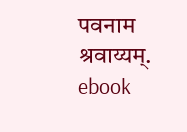पवनाम श्रवाय्यम्. ebook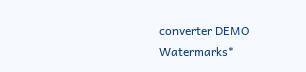converter DEMO Watermarks*